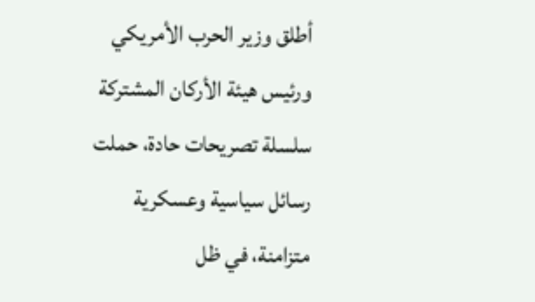أطلق وزير الحرب الأمريكي ورئيس هيئة الأركان المشتركة سلسلة تصريحات حادة، حملت رسائل سياسية وعسكرية متزامنة، في ظل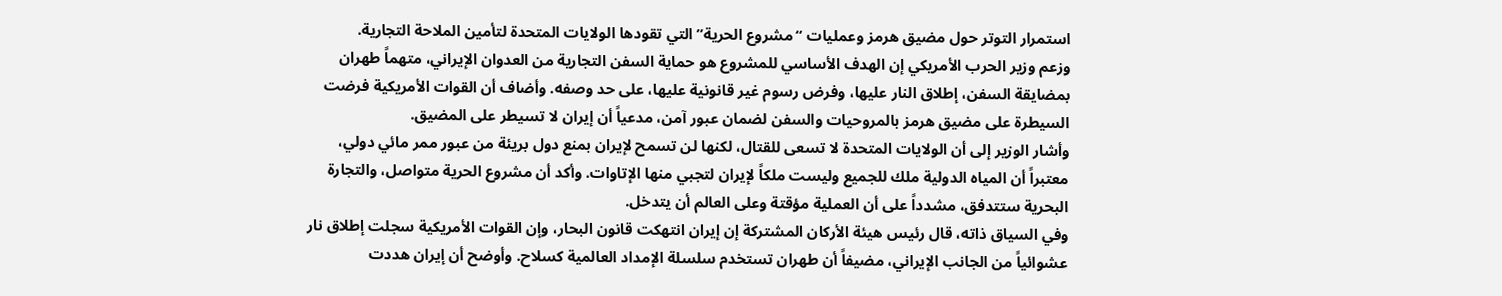استمرار التوتر حول مضيق هرمز وعمليات “مشروع الحرية” التي تقودها الولايات المتحدة لتأمين الملاحة التجارية.
وزعم وزير الحرب الأمريكي إن الهدف الأساسي للمشروع هو حماية السفن التجارية من العدوان الإيراني، متهماً طهران بمضايقة السفن، إطلاق النار عليها، وفرض رسوم غير قانونية عليها، على حد وصفه. وأضاف أن القوات الأمريكية فرضت السيطرة على مضيق هرمز بالمروحيات والسفن لضمان عبور آمن، مدعياً أن إيران لا تسيطر على المضيق.
وأشار الوزير إلى أن الولايات المتحدة لا تسعى للقتال، لكنها لن تسمح لإيران بمنع دول بريئة من عبور ممر مائي دولي، معتبراً أن المياه الدولية ملك للجميع وليست ملكاً لإيران لتجبي منها الإتاوات. وأكد أن مشروع الحرية متواصل، والتجارة البحرية ستتدفق، مشدداً على أن العملية مؤقتة وعلى العالم أن يتدخل.
وفي السياق ذاته، قال رئيس هيئة الأركان المشتركة إن إيران انتهكت قانون البحار، وإن القوات الأمريكية سجلت إطلاق نار عشوائياً من الجانب الإيراني، مضيفاً أن طهران تستخدم سلسلة الإمداد العالمية كسلاح. وأوضح أن إيران هددت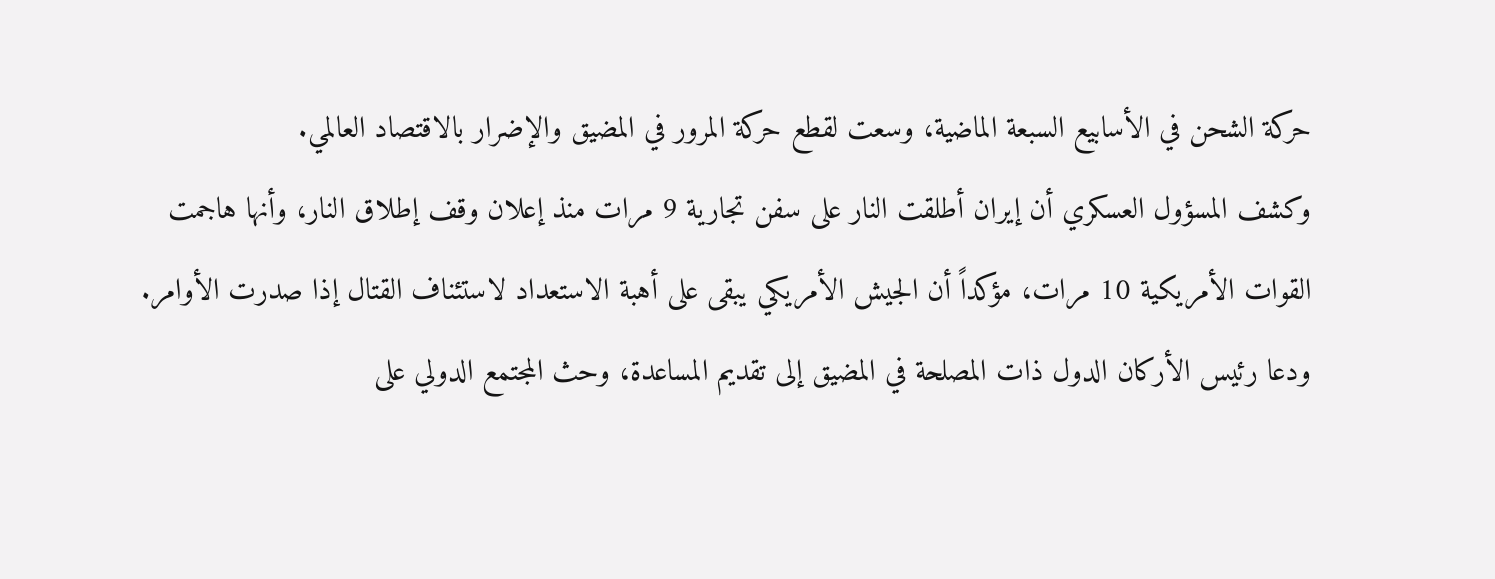حركة الشحن في الأسابيع السبعة الماضية، وسعت لقطع حركة المرور في المضيق والإضرار بالاقتصاد العالمي.
وكشف المسؤول العسكري أن إيران أطلقت النار على سفن تجارية 9 مرات منذ إعلان وقف إطلاق النار، وأنها هاجمت القوات الأمريكية 10 مرات، مؤكداً أن الجيش الأمريكي يبقى على أهبة الاستعداد لاستئناف القتال إذا صدرت الأوامر.
ودعا رئيس الأركان الدول ذات المصلحة في المضيق إلى تقديم المساعدة، وحث المجتمع الدولي على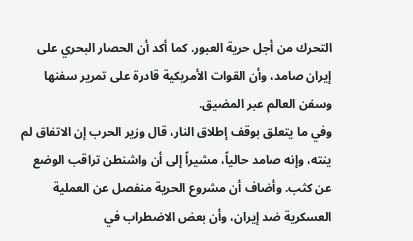التحرك من أجل حرية العبور. كما أكد أن الحصار البحري على إيران صامد، وأن القوات الأمريكية قادرة على تمرير سفنها وسفن العالم عبر المضيق.
وفي ما يتعلق بوقف إطلاق النار، قال وزير الحرب إن الاتفاق لم ينته، وإنه صامد حالياً، مشيراً إلى أن واشنطن تراقب الوضع عن كثب. وأضاف أن مشروع الحرية منفصل عن العملية العسكرية ضد إيران، وأن بعض الاضطراب في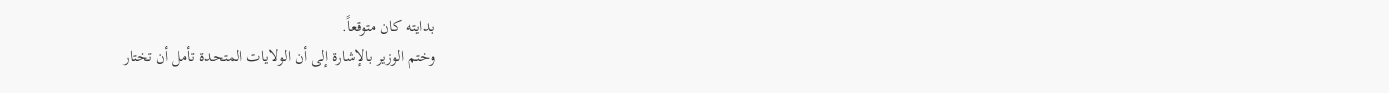بدايته كان متوقعاً.
وختم الوزير بالإشارة إلى أن الولايات المتحدة تأمل أن تختار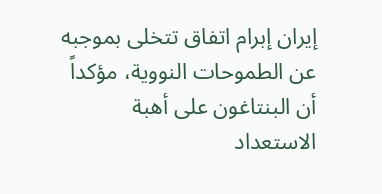إيران إبرام اتفاق تتخلى بموجبه عن الطموحات النووية، مؤكداً أن البنتاغون على أهبة الاستعداد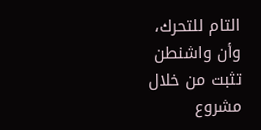التام للتحرك، وأن واشنطن تثبت من خلال مشروع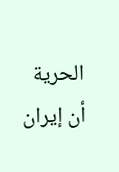الحرية أن إيران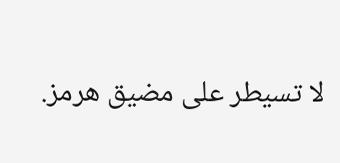لا تسيطر على مضيق هرمز.